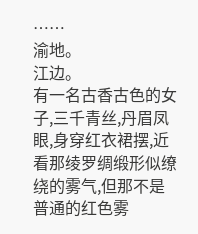……
渝地。
江边。
有一名古香古色的女子,三千青丝,丹眉凤眼,身穿红衣裙摆,近看那绫罗绸缎形似缭绕的雾气,但那不是普通的红色雾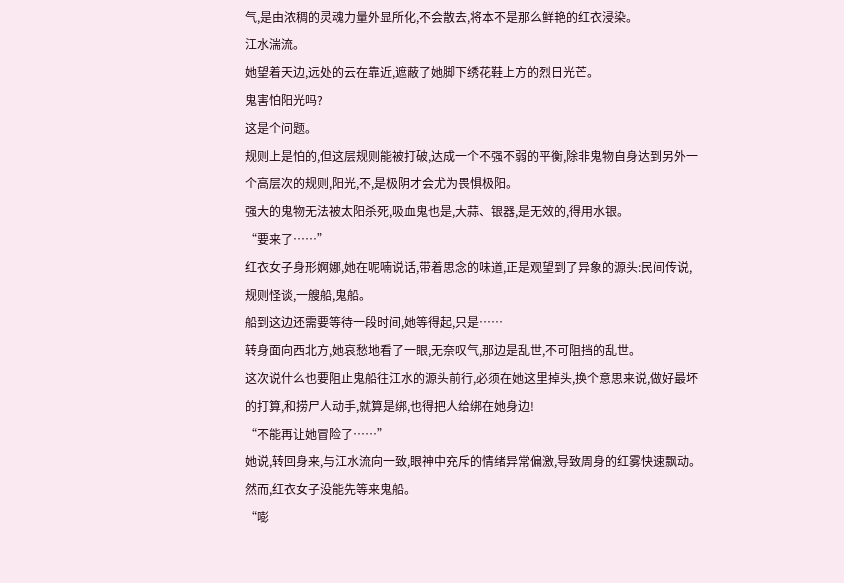气,是由浓稠的灵魂力量外显所化,不会散去,将本不是那么鲜艳的红衣浸染。
江水湍流。
她望着天边,远处的云在靠近,遮蔽了她脚下绣花鞋上方的烈日光芒。
鬼害怕阳光吗?
这是个问题。
规则上是怕的,但这层规则能被打破,达成一个不强不弱的平衡,除非鬼物自身达到另外一个高层次的规则,阳光,不,是极阴才会尤为畏惧极阳。
强大的鬼物无法被太阳杀死,吸血鬼也是,大蒜、银器,是无效的,得用水银。
“要来了……”
红衣女子身形婀娜,她在呢喃说话,带着思念的味道,正是观望到了异象的源头:民间传说,规则怪谈,一艘船,鬼船。
船到这边还需要等待一段时间,她等得起,只是……
转身面向西北方,她哀愁地看了一眼,无奈叹气,那边是乱世,不可阻挡的乱世。
这次说什么也要阻止鬼船往江水的源头前行,必须在她这里掉头,换个意思来说,做好最坏的打算,和捞尸人动手,就算是绑,也得把人给绑在她身边!
“不能再让她冒险了……”
她说,转回身来,与江水流向一致,眼神中充斥的情绪异常偏激,导致周身的红雾快速飘动。
然而,红衣女子没能先等来鬼船。
“嘭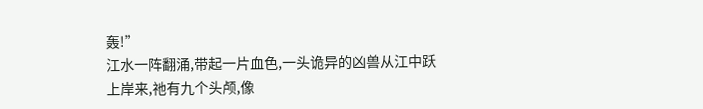轰!”
江水一阵翻涌,带起一片血色,一头诡异的凶兽从江中跃上岸来,祂有九个头颅,像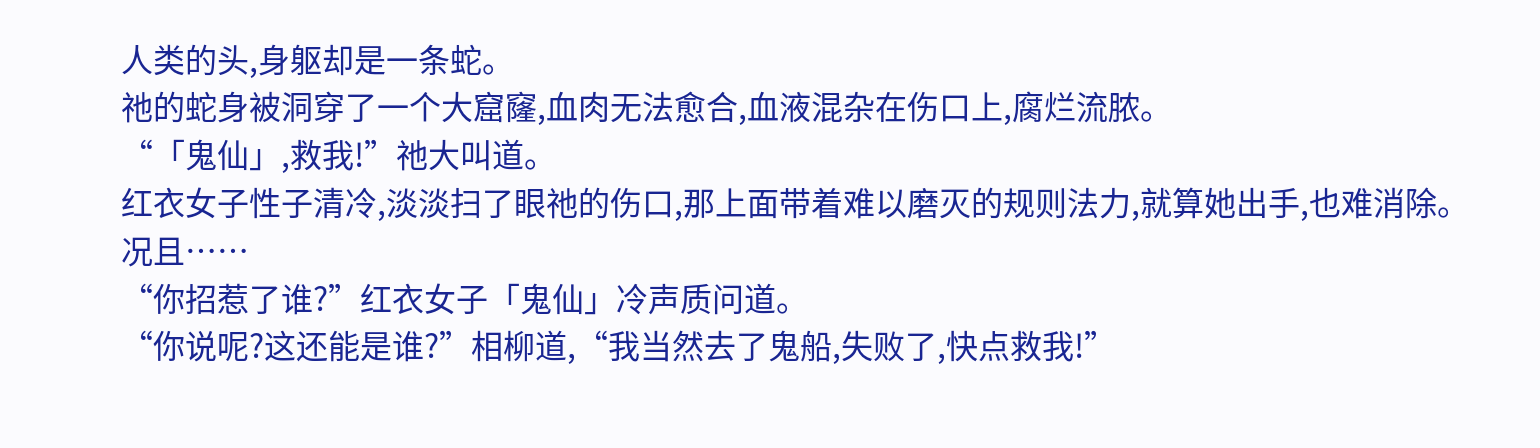人类的头,身躯却是一条蛇。
祂的蛇身被洞穿了一个大窟窿,血肉无法愈合,血液混杂在伤口上,腐烂流脓。
“「鬼仙」,救我!”祂大叫道。
红衣女子性子清冷,淡淡扫了眼祂的伤口,那上面带着难以磨灭的规则法力,就算她出手,也难消除。
况且……
“你招惹了谁?”红衣女子「鬼仙」冷声质问道。
“你说呢?这还能是谁?”相柳道,“我当然去了鬼船,失败了,快点救我!”